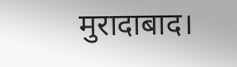मुरादाबाद।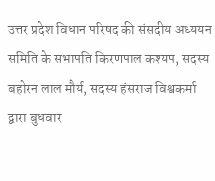उत्तर प्रदेश विधान परिषद की संसदीय अध्ययन समिति के सभापति किरणपाल कश्यप, सदस्य बहोरन लाल मौर्य, सदस्य हंसराज विश्वकर्मा द्वारा बुधवार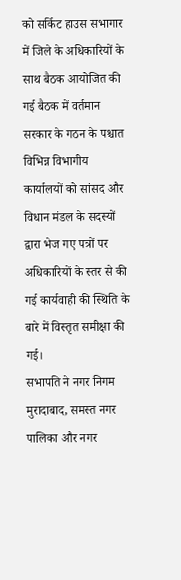को सर्किट हाउस सभागार में जिले के अधिकारियों के साथ बैठक आयोजित की गई बैठक में वर्तमान सरकार के गठन के पश्चात विभिन्न विभागीय कार्यालयों को सांसद और विधान मंडल के सदस्यों द्वारा भेज गए पत्रों पर अधिकारियों के स्तर से की गई कार्यवाही की स्थिति के बारे में विस्तृत समीक्षा की गई।
सभापति ने नगर निगम मुरादाबाद, समस्त नगर पालिका और नगर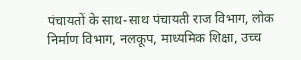पंचायतों के साथ-साथ पंचायती राज विभाग, लोक निर्माण विभाग, नलकूप, माध्यमिक शिक्षा, उच्च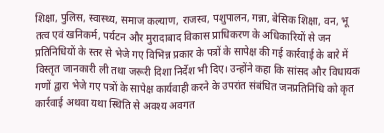शिक्षा, पुलिस, स्वास्थ्य, समाज कल्याण, राजस्व, पशुपालन, गन्ना, बेसिक शिक्षा, वन, भू तत्व एवं खनिकर्म, पर्यटन और मुरादाबाद विकास प्राधिकरण के अधिकारियों से जन प्रतिनिधियों के स्तर से भेजे गए विभिन्न प्रकार के पत्रों के सापेक्ष की गई कार्रवाई के बारे में विस्तृत जानकारी ली तथा जरूरी दिशा निर्देश भी दिए। उन्होंने कहा कि सांसद और विधायक गणों द्वारा भेजे गए पत्रों के सापेक्ष कार्यवाही करने के उपरांत संबंधित जनप्रतिनिधि को कृत कार्रवाई अथवा यथा स्थिति से अवश्य अवगत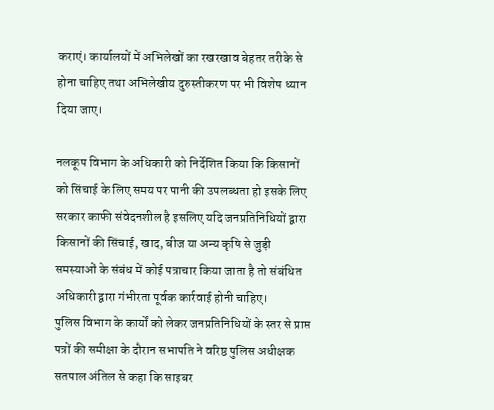कराएं। कार्यालयों में अभिलेखों का रखरखाव बेहतर तरीके से होना चाहिए तथा अभिलेखीय दुरुस्तीकरण पर भी विशेष ध्यान दिया जाए।

नलकूप विभाग के अधिकारी को निर्देशित किया कि किसानों को सिंचाई के लिए समय पर पानी की उपलब्धता हो इसके लिए सरकार काफी संवेदनशील है इसलिए यदि जनप्रतिनिधियों द्वारा किसानों की सिंचाई, खाद, बीज या अन्य कृषि से जुड़ी समस्याओं के संबंध में कोई पत्राचार किया जाता है तो संबंधित अधिकारी द्वारा गंभीरता पूर्वक कार्रवाई होनी चाहिए।
पुलिस विभाग के कार्यों को लेकर जनप्रतिनिधियों के स्तर से प्राप्त पत्रों की समीक्षा के दौरान सभापति ने वरिष्ठ पुलिस अधीक्षक सतपाल अंतिल से कहा कि साइबर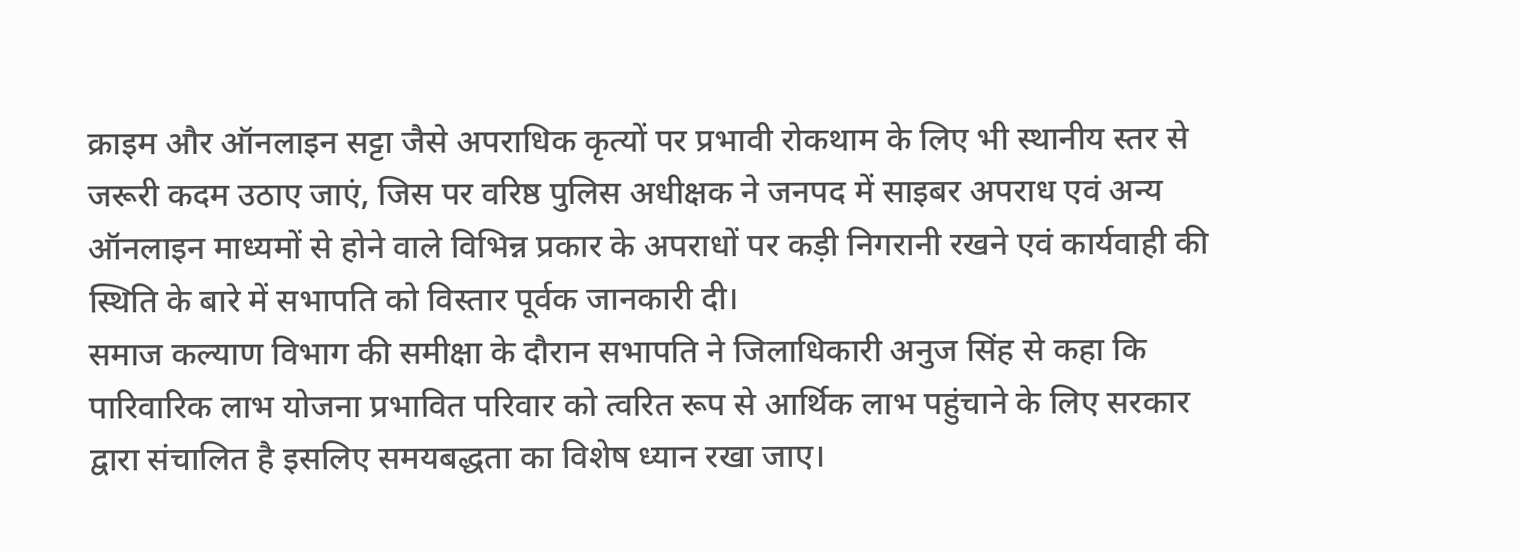क्राइम और ऑनलाइन सट्टा जैसे अपराधिक कृत्यों पर प्रभावी रोकथाम के लिए भी स्थानीय स्तर से जरूरी कदम उठाए जाएं, जिस पर वरिष्ठ पुलिस अधीक्षक ने जनपद में साइबर अपराध एवं अन्य ऑनलाइन माध्यमों से होने वाले विभिन्न प्रकार के अपराधों पर कड़ी निगरानी रखने एवं कार्यवाही की स्थिति के बारे में सभापति को विस्तार पूर्वक जानकारी दी।
समाज कल्याण विभाग की समीक्षा के दौरान सभापति ने जिलाधिकारी अनुज सिंह से कहा कि पारिवारिक लाभ योजना प्रभावित परिवार को त्वरित रूप से आर्थिक लाभ पहुंचाने के लिए सरकार द्वारा संचालित है इसलिए समयबद्धता का विशेष ध्यान रखा जाए।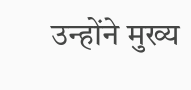उन्होंने मुख्य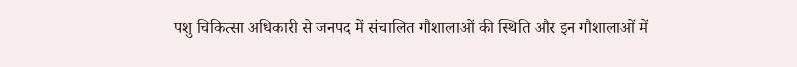पशु चिकित्सा अधिकारी से जनपद में संचालित गौशालाओं की स्थिति और इन गौशालाओं में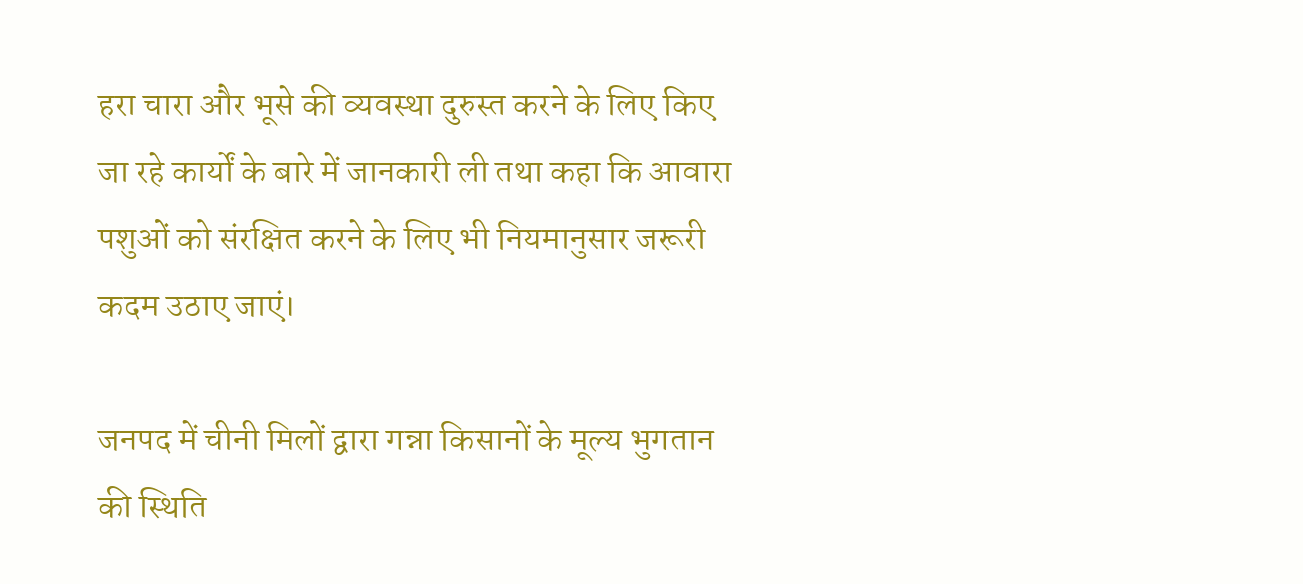हरा चारा और भूसे की व्यवस्था दुरुस्त करने के लिए किए जा रहे कार्यों के बारे में जानकारी ली तथा कहा कि आवारा पशुओं को संरक्षित करने के लिए भी नियमानुसार जरूरी कदम उठाए जाएं।

जनपद में चीनी मिलों द्वारा गन्ना किसानों के मूल्य भुगतान की स्थिति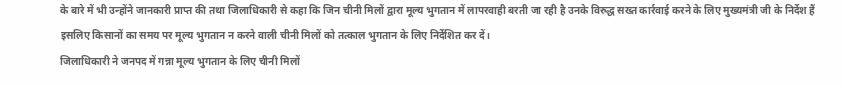के बारे में भी उन्होंने जानकारी प्राप्त की तथा जिलाधिकारी से कहा कि जिन चीनी मिलों द्वारा मूल्य भुगतान में लापरवाही बरती जा रही है उनके विरुद्ध सख्त कार्रवाई करने के लिए मुख्यमंत्री जी के निर्देश हैं इसलिए किसानों का समय पर मूल्य भुगतान न करने वाली चीनी मिलों को तत्काल भुगतान के लिए निर्देशित कर दें।
जिलाधिकारी ने जनपद में गन्ना मूल्य भुगतान के लिए चीनी मिलों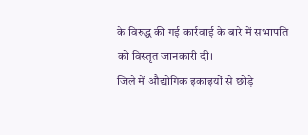के विरुद्ध की गई कार्रवाई के बारे में सभापति को विस्तृत जानकारी दी।
जिले में औद्योगिक इकाइयों से छोड़े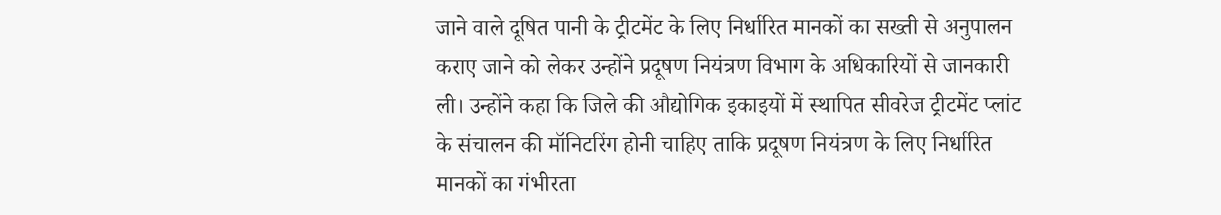जाने वाले दूषित पानी के ट्रीटमेंट के लिए निर्धारित मानकों का सख्ती से अनुपालन कराए जाने को लेकर उन्होंने प्रदूषण नियंत्रण विभाग के अधिकारियों से जानकारी ली। उन्होंने कहा कि जिले की औद्योगिक इकाइयों में स्थापित सीवरेज ट्रीटमेंट प्लांट के संचालन की मॉनिटरिंग होनी चाहिए ताकि प्रदूषण नियंत्रण के लिए निर्धारित मानकों का गंभीरता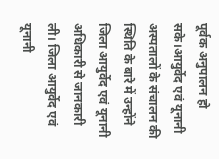पूर्वक अनुपालन हो सके।आयुर्वेद एवं यूनानी अस्पतालों के संचालन की स्थिति के बारे में उन्होंने जिला आयुर्वेद एवं यूनानी अधिकारी से जानकारी ली। जिला आयुर्वेद एवं यूनानी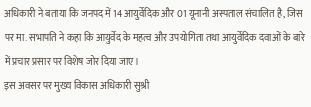अधिकारी ने बताया कि जनपद में 14 आयुर्वेदिक और 01 यूनानी अस्पताल संचालित है, जिस पर मा. सभापति ने कहा कि आयुर्वेद के महत्व और उपयोगिता तथा आयुर्वेदिक दवाओं के बारे में प्रचार प्रसार पर विशेष जोर दिया जाए।
इस अवसर पर मुख्य विकास अधिकारी सुश्री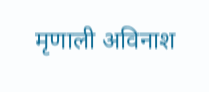मृणाली अविनाश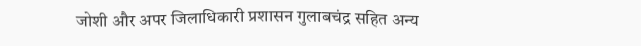जोशी और अपर जिलाधिकारी प्रशासन गुलाबचंद्र सहित अन्य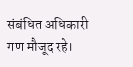संबंधित अधिकारी गण मौजूद रहे।